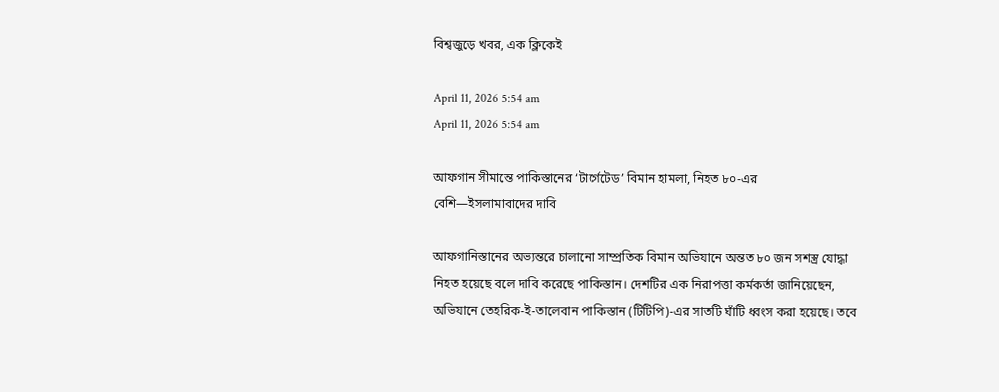বিশ্বজুড়ে খবর, এক ক্লিকেই

April 11, 2026 5:54 am
April 11, 2026 5:54 am

আফগান সীমান্তে পাকিস্তানের ‘টার্গেটেড’ বিমান হামলা, নিহত ৮০-এর বেশি—ইসলামাবাদের দাবি

আফগানিস্তানের অভ্যন্তরে চালানো সাম্প্রতিক বিমান অভিযানে অন্তত ৮০ জন সশস্ত্র যোদ্ধা নিহত হয়েছে বলে দাবি করেছে পাকিস্তান। দেশটির এক নিরাপত্তা কর্মকর্তা জানিয়েছেন, অভিযানে তেহরিক-ই-তালেবান পাকিস্তান (টিটিপি)-এর সাতটি ঘাঁটি ধ্বংস করা হয়েছে। তবে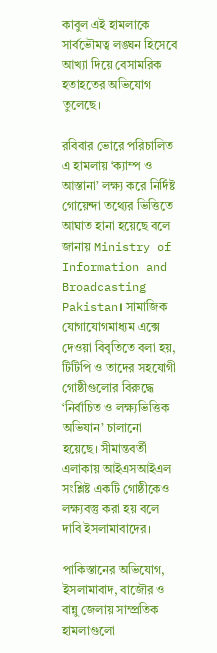কাবুল এই হামলাকে সার্বভৌমত্ব লঙ্ঘন হিসেবে আখ্যা দিয়ে বেসামরিক হতাহতের অভিযোগ তুলেছে।

রবিবার ভোরে পরিচালিত এ হামলায় ‘ক্যাম্প ও আস্তানা’ লক্ষ্য করে নির্দিষ্ট গোয়েন্দা তথ্যের ভিত্তিতে আঘাত হানা হয়েছে বলে জানায় Ministry of Information and Broadcasting Pakistan। সামাজিক যোগাযোগমাধ্যম এক্সে দেওয়া বিবৃতিতে বলা হয়, টিটিপি ও তাদের সহযোগী গোষ্ঠীগুলোর বিরুদ্ধে ‘নির্বাচিত ও লক্ষ্যভিত্তিক অভিযান’ চালানো হয়েছে। সীমান্তবর্তী এলাকায় আইএসআইএল সংশ্লিষ্ট একটি গোষ্ঠীকেও লক্ষ্যবস্তু করা হয় বলে দাবি ইসলামাবাদের।

পাকিস্তানের অভিযোগ, ইসলামাবাদ, বাজৌর ও বান্নু জেলায় সাম্প্রতিক হামলাগুলো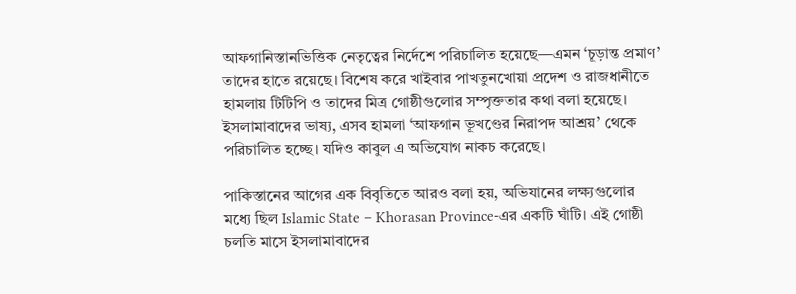আফগানিস্তানভিত্তিক নেতৃত্বের নির্দেশে পরিচালিত হয়েছে—এমন ‘চূড়ান্ত প্রমাণ’ তাদের হাতে রয়েছে। বিশেষ করে খাইবার পাখতুনখোয়া প্রদেশ ও রাজধানীতে হামলায় টিটিপি ও তাদের মিত্র গোষ্ঠীগুলোর সম্পৃক্ততার কথা বলা হয়েছে। ইসলামাবাদের ভাষ্য, এসব হামলা ‘আফগান ভূখণ্ডের নিরাপদ আশ্রয়’ থেকে পরিচালিত হচ্ছে। যদিও কাবুল এ অভিযোগ নাকচ করেছে।

পাকিস্তানের আগের এক বিবৃতিতে আরও বলা হয়, অভিযানের লক্ষ্যগুলোর মধ্যে ছিল Islamic State – Khorasan Province-এর একটি ঘাঁটি। এই গোষ্ঠী চলতি মাসে ইসলামাবাদের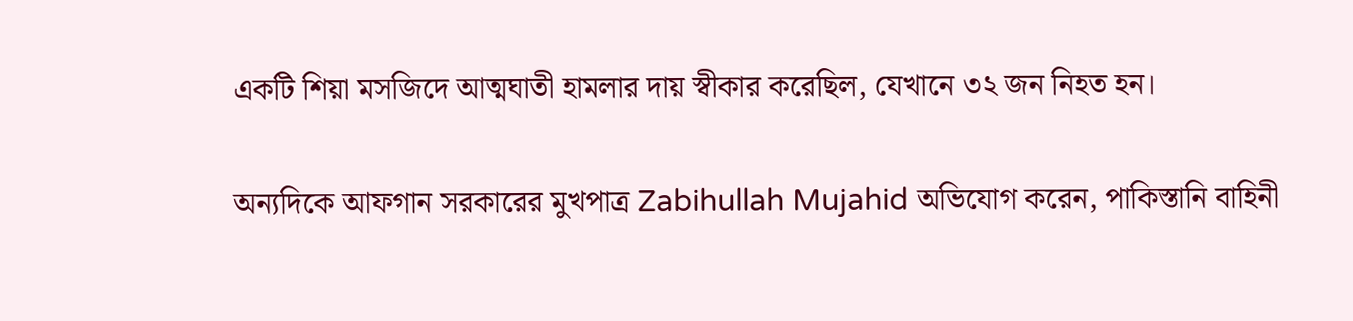একটি শিয়া মসজিদে আত্মঘাতী হামলার দায় স্বীকার করেছিল, যেখানে ৩২ জন নিহত হন।

অন্যদিকে আফগান সরকারের মুখপাত্র Zabihullah Mujahid অভিযোগ করেন, পাকিস্তানি বাহিনী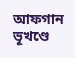আফগান ভূখণ্ডে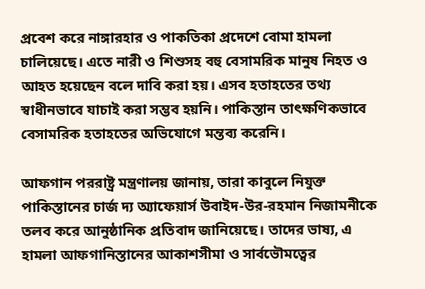প্রবেশ করে নাঙ্গারহার ও পাকতিকা প্রদেশে বোমা হামলা চালিয়েছে। এতে নারী ও শিশুসহ বহু বেসামরিক মানুষ নিহত ও আহত হয়েছেন বলে দাবি করা হয়। এসব হতাহতের তথ্য স্বাধীনভাবে যাচাই করা সম্ভব হয়নি। পাকিস্তান তাৎক্ষণিকভাবে বেসামরিক হতাহতের অভিযোগে মন্তব্য করেনি।

আফগান পররাষ্ট্র মন্ত্রণালয় জানায়, তারা কাবুলে নিযুক্ত পাকিস্তানের চার্জ দ্য অ্যাফেয়ার্স উবাইদ-উর-রহমান নিজামনীকে তলব করে আনুষ্ঠানিক প্রতিবাদ জানিয়েছে। তাদের ভাষ্য, এ হামলা আফগানিস্তানের আকাশসীমা ও সার্বভৌমত্বের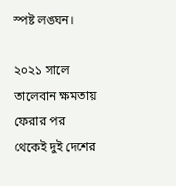স্পষ্ট লঙ্ঘন।

২০২১ সালে তালেবান ক্ষমতায় ফেরার পর থেকেই দুই দেশের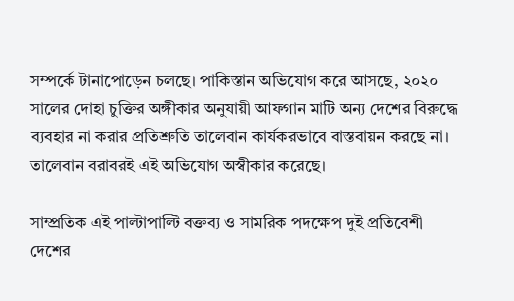সম্পর্কে টানাপোড়েন চলছে। পাকিস্তান অভিযোগ করে আসছে, ২০২০ সালের দোহা চুক্তির অঙ্গীকার অনুযায়ী আফগান মাটি অন্য দেশের বিরুদ্ধে ব্যবহার না করার প্রতিশ্রুতি তালেবান কার্যকরভাবে বাস্তবায়ন করছে না। তালেবান বরাবরই এই অভিযোগ অস্বীকার করেছে।

সাম্প্রতিক এই পাল্টাপাল্টি বক্তব্য ও সামরিক পদক্ষেপ দুই প্রতিবেশী দেশের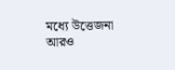মধ্যে উত্তেজনা আরও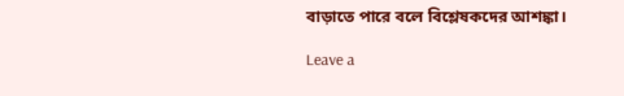বাড়াতে পারে বলে বিশ্লেষকদের আশঙ্কা।

Leave a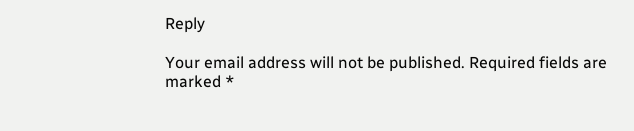Reply

Your email address will not be published. Required fields are marked *